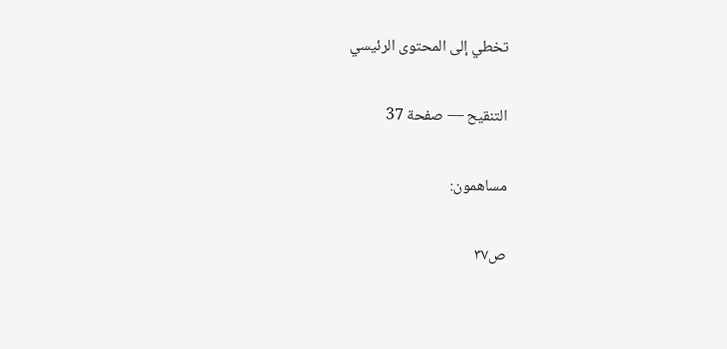تخطي إلى المحتوى الرئيسي

التنقيح — صفحة 37

مساهمون:

ص٣٧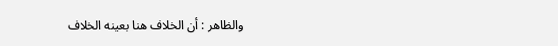والظاهر : أن الخلاف هنا بعينه الخلاف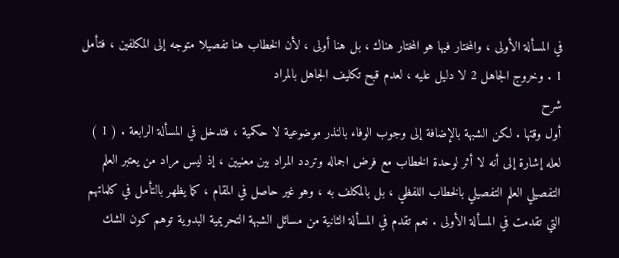في المسألة الأولى ، والمختار فيها هو المختار هناك ، بل هنا أولى ، لأن الخطاب هنا تفصيلا متوجه إلى المكلفين ، فتأمل 1 . وخروج الجاهل 2 لا دليل عليه ، لعدم قبح تكليف الجاهل بالمراد
شرح
أول وقتها . لكن الشبهة بالإضافة إلى وجوب الوفاء بالنذر موضوعية لا حكمية ، فتدخل في المسألة الرابعة . ( 1 ) لعله إشارة إلى أنه لا أثر لوحدة الخطاب مع فرض اجماله وتردد المراد بين معنيين ، إذ ليس مراد من يعتبر العلم التفصيلي العلم التفصيلي بالخطاب اللفظي ، بل بالمكلف به ، وهو غير حاصل في المقام ، كما يظهر بالتأمل في كلماتهم التي تقدمت في المسألة الأولى . نعم تقدم في المسألة الثانية من مسائل الشبهة التحريمية البدوية توهم كون الشك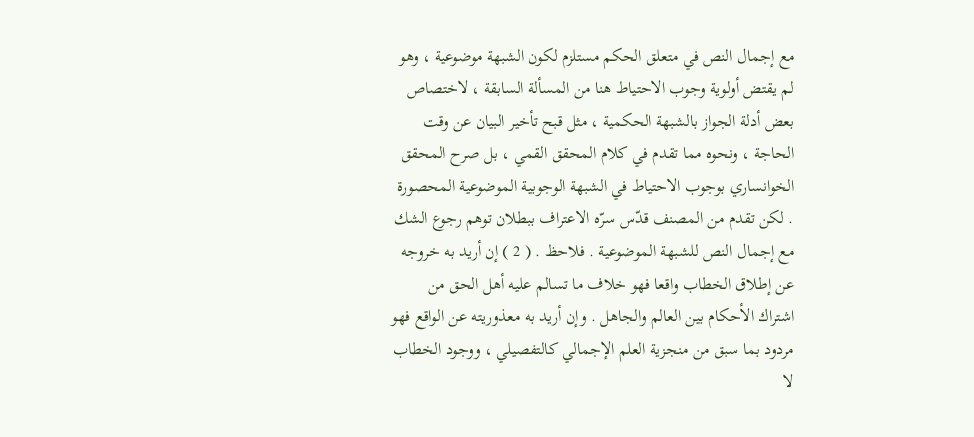مع إجمال النص في متعلق الحكم مستلزم لكون الشبهة موضوعية ، وهو لم يقتض أولوية وجوب الاحتياط هنا من المسألة السابقة ، لاختصاص بعض أدلة الجواز بالشبهة الحكمية ، مثل قبح تأخير البيان عن وقت الحاجة ، ونحوه مما تقدم في كلام المحقق القمي ، بل صرح المحقق الخوانساري بوجوب الاحتياط في الشبهة الوجوبية الموضوعية المحصورة . لكن تقدم من المصنف قدّس سرّه الاعتراف ببطلان توهم رجوع الشك مع إجمال النص للشبهة الموضوعية . فلاحظ . ( 2 ) إن أريد به خروجه عن إطلاق الخطاب واقعا فهو خلاف ما تسالم عليه أهل الحق من اشتراك الأحكام بين العالم والجاهل . وإن أريد به معذوريته عن الواقع فهو مردود بما سبق من منجزية العلم الإجمالي كالتفصيلي ، ووجود الخطاب لا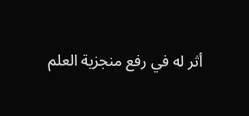أثر له في رفع منجزية العلم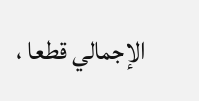الإجمالي قطعا ،